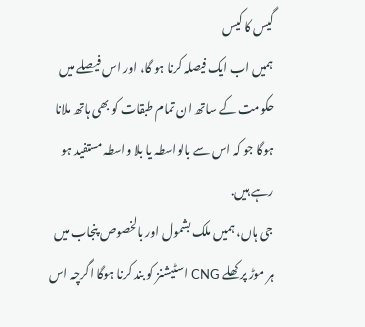گیس کا کیس
ہمیں اب ایک فیصلہ کرنا ہو گا، اور اس فیصلے میں حکومت کے ساتھ ان تمام طبقات کو بھی ہاتھ ملانا ہوگا جو کہ اس سے بالواسطہ یا بلا واسطہ مستفید ہو رہے ہیں.
جی ہاں، ہمیں ملک بشمول اور بالخصوص پنجاب میں ہر موڑ پر کھلے CNG اسٹیشنز کو بند کرنا ہوگا اگرچہ اس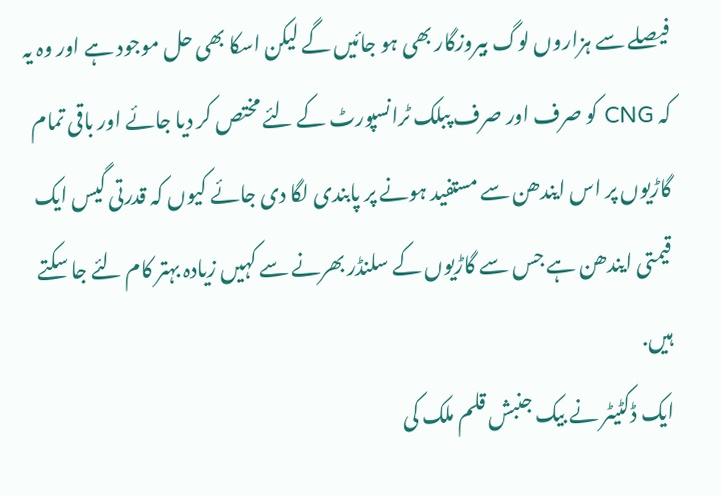فیصلے سے ہزاروں لوگ بیروزگار بھی ہو جائیں گے لیکن اسکا بھی حل موجود ہے اور وہ یہ کہ CNG کو صرف اور صرف پبلک ٹرانسپورٹ کے لئے مختص کر دیا جائے اور باقی تمام گاڑیوں پر اس ایندھن سے مستفید ہونے پر پابندی لگا دی جائے کیوں کہ قدرتی گیس ایک قیمتی ایندھن ہے جس سے گاڑیوں کے سلنڈر بھرنے سے کہیں زیادہ بہتر کام لئے جا سکتے ہیں.
ایک ڈکٹیٹر نے بیک جنبش قلم ملک کی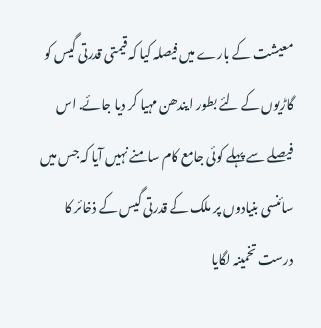معیشت کے بارے میں فیصلہ کیا کہ قیمتی قدرتی گیس کو گاڑیوں کے لئے بطور ایندھن مہیا کر دیا جائے. اس فیصلے سے پہلے کوئی جامع کام سامنے نہیں آیا کہ جس میں سائنسی بنیادوں پر ملک کے قدرتی گیس کے ذخائر کا درست تخمینہ لگایا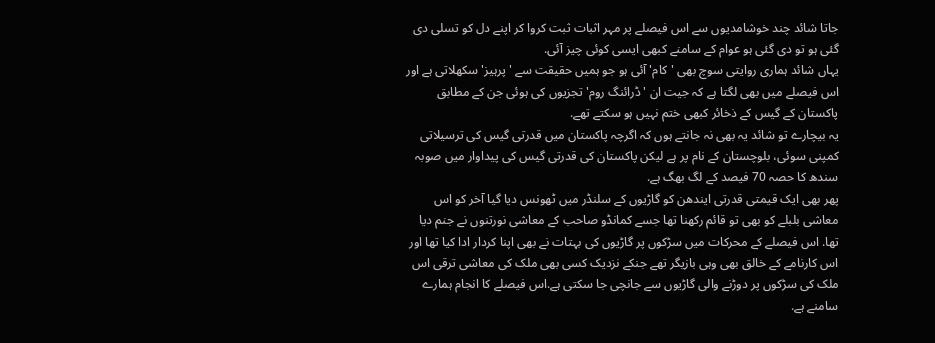جاتا شائد چند خوشامدیوں سے اس فیصلے پر مہر اثبات ثبت کروا کر اپنے دل کو تسلی دی گئی ہو تو دی گئی ہو عوام کے سامنے کبھی ایسی کوئی چیز آئی.
یہاں شائد ہماری روایتی سوچ بھی 'کام' آئی ہو جو ہمیں حقیقت سے 'پرہیز' سکھلاتی ہے اور اس فیصلے میں بھی لگتا ہے کہ جیت ان 'ڈرائنگ روم' تجزیوں کی ہوئی جن کے مطابق پاکستان کے گیس کے ذخائر کبھی ختم نہیں ہو سکتے تھے.
یہ بیچارے تو شائد یہ بھی نہ جانتے ہوں کہ اگرچہ پاکستان میں قدرتی گیس کی ترسیلاتی کمپنی سوئی، بلوچستان کے نام پر ہے لیکن پاکستان کی قدرتی گیس کی پیداوار میں صوبہ سندھ کا حصہ 70 فیصد کے لگ بھگ ہے.
پھر بھی ایک قیمتی قدرتی ایندھن کو گاڑیوں کے سلنڈر میں ٹھونس دیا گیا آخر کو اس معاشی بلبلے کو بھی تو قائم رکھنا تھا جسے کمانڈو صاحب کے معاشی نورتنوں نے جنم دیا تھا. اس فیصلے کے محرکات میں سڑکوں پر گاڑیوں کی بہتات نے بھی اپنا کردار ادا کیا تھا اور اس کارنامے کے خالق بھی وہی بازیگر تھے جنکے نزدیک کسی بھی ملک کی معاشی ترقی اس ملک کی سڑکوں پر دوڑنے والی گاڑیوں سے جانچی جا سکتی ہے.اس فیصلے کا انجام ہمارے سامنے ہے.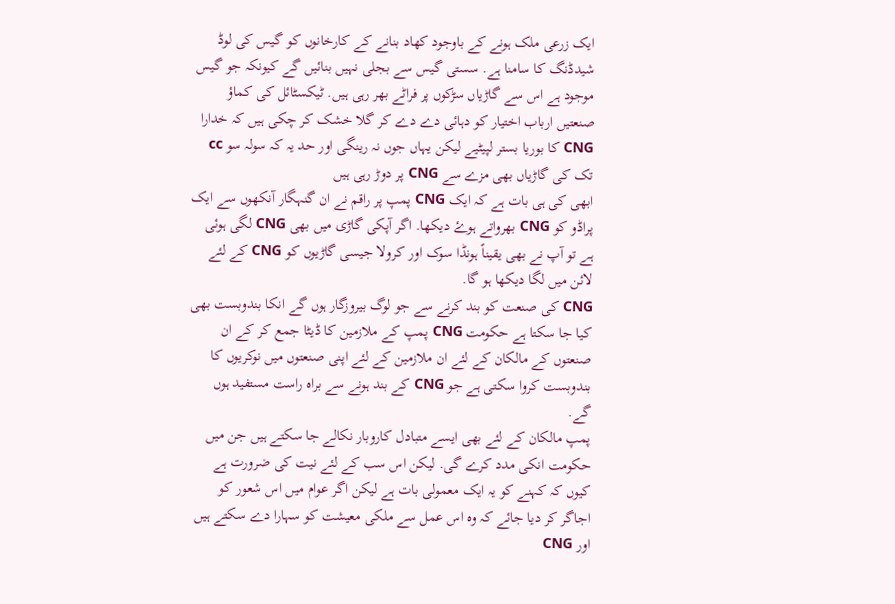ایک زرعی ملک ہونے کے باوجود کھاد بنانے کے کارخانوں کو گیس کی لوڈ شیدڈنگ کا سامنا ہے. سستی گیس سے بجلی نہیں بنائیں گے کیونکہ جو گیس موجود ہے اس سے گاڑیاں سڑکوں پر فراٹے بھر رہی ہیں. ٹیکسٹائل کی کماؤ صنعتیں ارباب اختیار کو دہائی دے دے کر گلا خشک کر چکی ہیں کہ خدارا CNG کا بوریا بستر لپیٹیے لیکن یہاں جوں نہ رینگی اور حد یہ کہ سولہ سو cc تک کی گاڑیاں بھی مزے سے CNG پر دوڑ رہی ہیں
ابھی کی ہی بات ہے کہ ایک CNG پمپ پر راقم نے ان گنہگار آنکھوں سے ایک پراڈو کو CNG بھرواتے ہوۓ دیکھا. اگر آپکی گاڑی میں بھی CNG لگی ہوئی ہے تو آپ نے بھی یقیناً ہونڈا سوک اور کرولا جیسی گاڑیوں کو CNG کے لئے لائن میں لگا دیکھا ہو گا.
CNG کی صنعت کو بند کرنے سے جو لوگ بیروزگار ہوں گے انکا بندوبست بھی کیا جا سکتا ہے حکومت CNG پمپ کے ملازمین کا ڈیٹا جمع کر کے ان صنعتوں کے مالکان کے لئے ان ملازمین کے لئے اپنی صنعتوں میں نوکریوں کا بندوبست کروا سکتی ہے جو CNG کے بند ہونے سے براہ راست مستفید ہوں گے.
پمپ مالکان کے لئے بھی ایسے متبادل کاروبار نکالے جا سکتے ہیں جن میں حکومت انکی مدد کرے گی. لیکن اس سب کے لئے نیت کی ضرورت ہے کیوں کہ کہنے کو یہ ایک معمولی بات ہے لیکن اگر عوام میں اس شعور کو اجاگر کر دیا جائے کہ وہ اس عمل سے ملکی معیشت کو سہارا دے سکتے ہیں اور CNG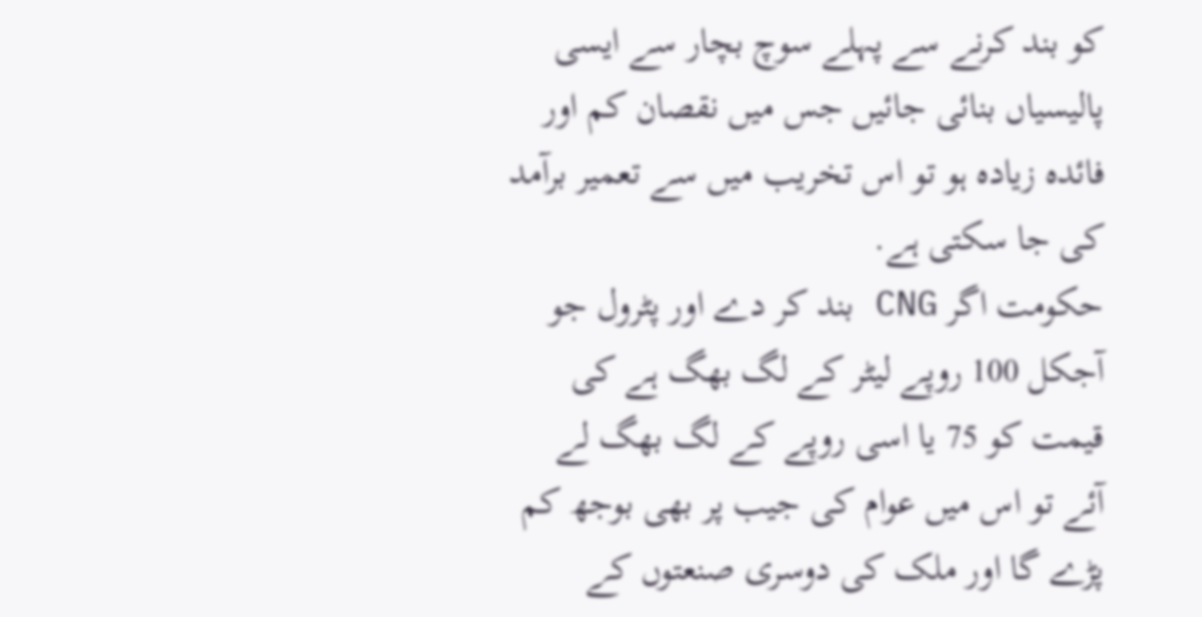کو بند کرنے سے پہلے سوچ بچار سے ایسی پالیسیاں بنائی جائیں جس میں نقصان کم اور فائدہ زیادہ ہو تو اس تخریب میں سے تعمیر برآمد کی جا سکتی ہے.
حکومت اگر CNG بند کر دے اور پٹرول جو آجکل 100 روپے لیٹر کے لگ بھگ ہے کی قیمت کو 75 یا اسی روپے کے لگ بھگ لے آئے تو اس میں عوام کی جیب پر بھی بوجھ کم پڑے گا اور ملک کی دوسری صنعتوں کے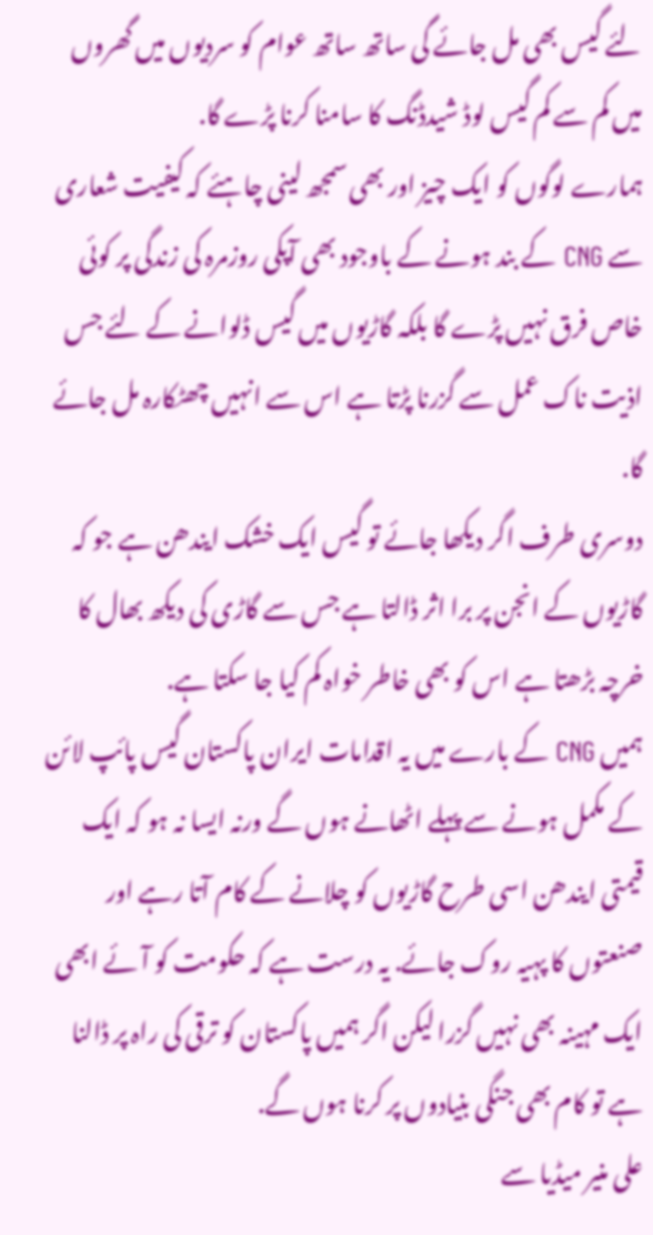لئے گیس بھی مل جائے گی ساتھ ساتھ عوام کو سردیوں میں گھروں میں کم سے کم گیس لوڈ شیدڈنگ کا سامنا کرنا پڑے گا.
ہمارے لوگوں کو ایک چیز اور بھی سمجھ لینی چاہئے کہ کیفیت شعاری سے CNG کے بند ہونے کے باوجود بھی آپکی روزمرہ کی زندگی پر کوئی خاص فرق نہیں پڑے گا بلکہ گاڑیوں میں گیس ڈلوانے کے لئے جس اذیت ناک عمل سے گزرنا پڑتا ہے اس سے انہیں چھٹکارہ مل جائے گا.
دوسری طرف اگر دیکھا جائے تو گیس ایک خشک ایندھن ہے جو کہ گاڑیوں کے انجن پر برا اثر ڈالتا ہے جس سے گاڑی کی دیکھ بھال کا خرچہ بڑھتا ہے اس کو بھی خاطر خواہ کم کیا جا سکتا ہے.
ہمیں CNG کے بارے میں یہ اقدامات ایران پاکستان گیس پائپ لائن کے مکمل ہونے سے پہلے اٹھانے ہوں گے ورنہ ایسا نہ ہو کہ ایک قیمتی ایندھن اسی طرح گاڑیوں کو چلانے کے کام آتا رہے اور صنعتوں کا پہیہ روک جائے. یہ درست ہے کہ حکومت کو آئے ابھی ایک مہینہ بھی نہیں گزرا لیکن اگر ہمیں پاکستان کو ترقی کی راہ پر ڈالنا ہے تو کام بھی جنگی بنیادوں پر کرنا ہوں گے.
علی منیر میڈیا سے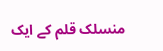منسلک قلم کے ایک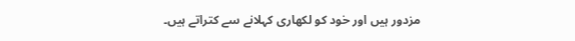مزدور ہیں اور خود کو لکھاری کہلانے سے کتراتے ہیں۔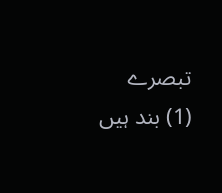تبصرے (1) بند ہیں